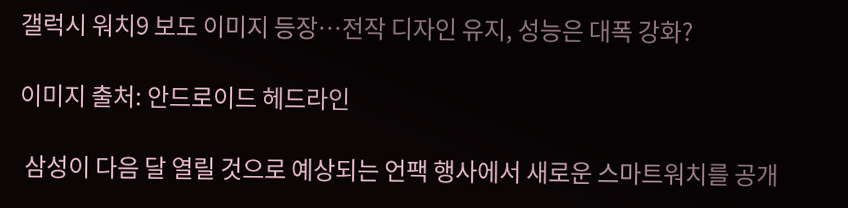갤럭시 워치9 보도 이미지 등장…전작 디자인 유지, 성능은 대폭 강화?

이미지 출처: 안드로이드 헤드라인

 삼성이 다음 달 열릴 것으로 예상되는 언팩 행사에서 새로운 스마트워치를 공개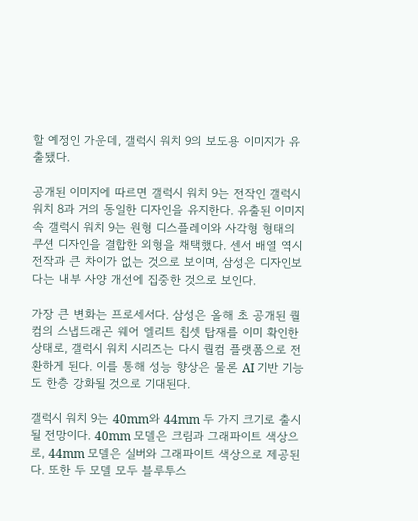할 예정인 가운데, 갤럭시 워치 9의 보도용 이미지가 유출됐다.

공개된 이미지에 따르면 갤럭시 워치 9는 전작인 갤럭시 워치 8과 거의 동일한 디자인을 유지한다. 유출된 이미지 속 갤럭시 워치 9는 원형 디스플레이와 사각형 형태의 쿠션 디자인을 결합한 외형을 채택했다. 센서 배열 역시 전작과 큰 차이가 없는 것으로 보이며, 삼성은 디자인보다는 내부 사양 개선에 집중한 것으로 보인다.

가장 큰 변화는 프로세서다. 삼성은 올해 초 공개된 퀄컴의 스냅드래곤 웨어 엘리트 칩셋 탑재를 이미 확인한 상태로, 갤럭시 워치 시리즈는 다시 퀄컴 플랫폼으로 전환하게 된다. 이를 통해 성능 향상은 물론 AI 기반 기능도 한층 강화될 것으로 기대된다.

갤럭시 워치 9는 40mm와 44mm 두 가지 크기로 출시될 전망이다. 40mm 모델은 크림과 그래파이트 색상으로, 44mm 모델은 실버와 그래파이트 색상으로 제공된다. 또한 두 모델 모두 블루투스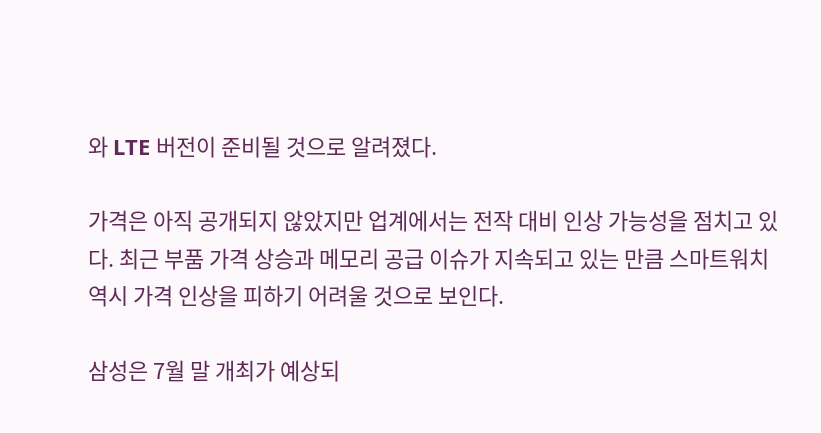와 LTE 버전이 준비될 것으로 알려졌다.

가격은 아직 공개되지 않았지만 업계에서는 전작 대비 인상 가능성을 점치고 있다. 최근 부품 가격 상승과 메모리 공급 이슈가 지속되고 있는 만큼 스마트워치 역시 가격 인상을 피하기 어려울 것으로 보인다.

삼성은 7월 말 개최가 예상되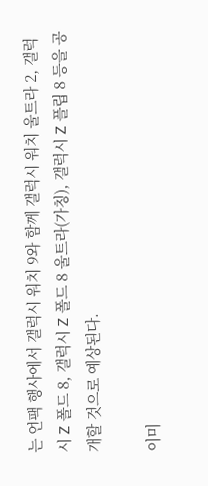는 언팩 행사에서 갤럭시 워치 9와 함께 갤럭시 워치 울트라 2, 갤럭시 Z 폴드 8, 갤럭시 Z 폴드 8 울트라(가칭), 갤럭시 Z 플립 8 등을 공개할 것으로 예상된다.

이미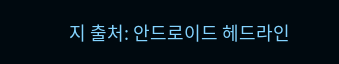지 출처: 안드로이드 헤드라인